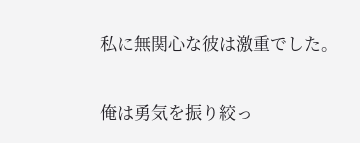私に無関心な彼は激重でした。

俺は勇気を振り絞っ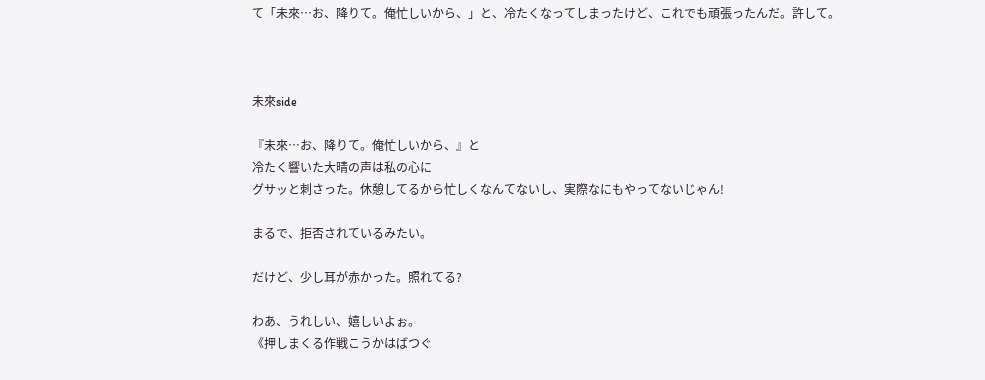て「未來…お、降りて。俺忙しいから、」と、冷たくなってしまったけど、これでも頑張ったんだ。許して。



未來side

『未來…お、降りて。俺忙しいから、』と
冷たく響いた大晴の声は私の心に
グサッと刺さった。休憩してるから忙しくなんてないし、実際なにもやってないじゃん!

まるで、拒否されているみたい。

だけど、少し耳が赤かった。照れてる?

わあ、うれしい、嬉しいよぉ。
《押しまくる作戦こうかはばつぐ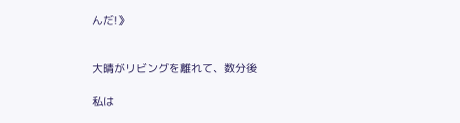んだ!》


大晴がリビングを離れて、数分後

私は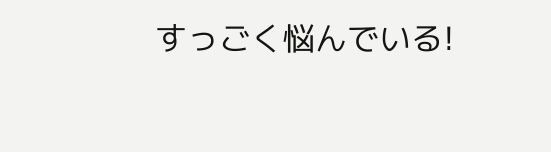すっごく悩んでいる!